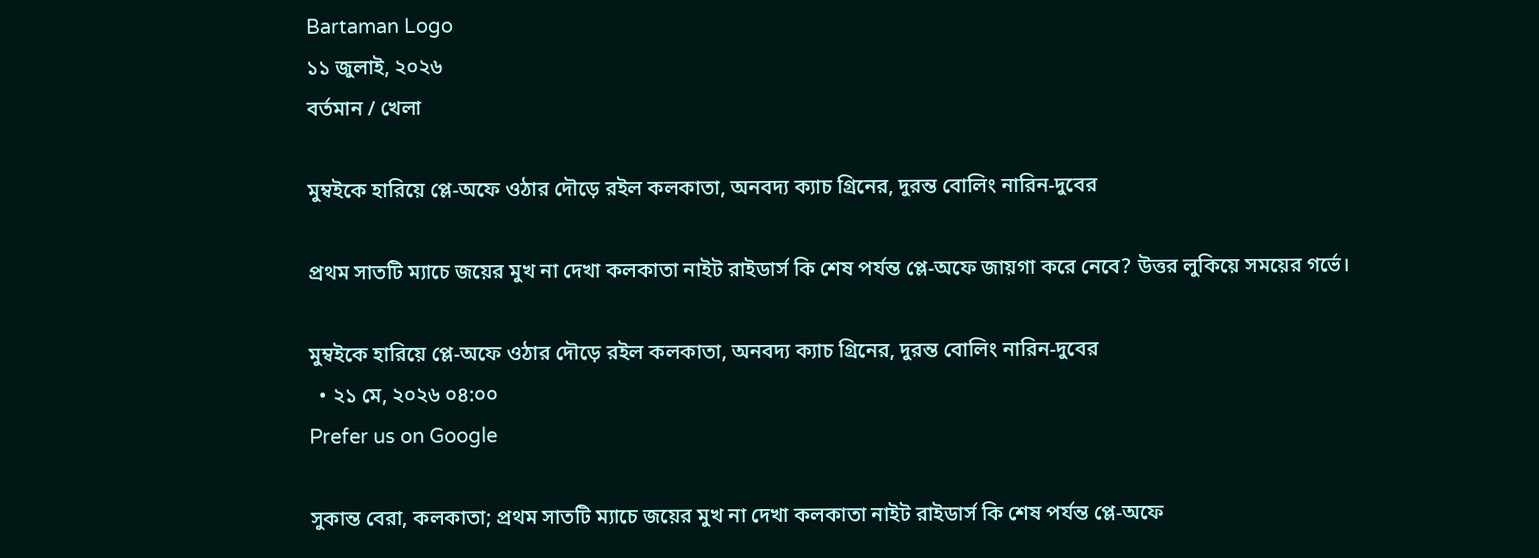Bartaman Logo
১১ জুলাই, ২০২৬
বর্তমান / খেলা

মুম্বইকে হারিয়ে প্লে-অফে ওঠার দৌড়ে রইল কলকাতা, অনবদ্য ক্যাচ গ্রিনের, দুরন্ত বোলিং নারিন-দুবের

প্রথম সাতটি ম্যাচে জয়ের মুখ না দেখা কলকাতা নাইট রাইডার্স কি শেষ পর্যন্ত প্লে-অফে জায়গা করে নেবে? উত্তর লুকিয়ে সময়ের গর্ভে।

মুম্বইকে হারিয়ে প্লে-অফে ওঠার দৌড়ে রইল কলকাতা, অনবদ্য ক্যাচ গ্রিনের, দুরন্ত বোলিং নারিন-দুবের
  • ২১ মে, ২০২৬ ০৪:০০
Prefer us on Google

সুকান্ত বেরা, কলকাতা; প্রথম সাতটি ম্যাচে জয়ের মুখ না দেখা কলকাতা নাইট রাইডার্স কি শেষ পর্যন্ত প্লে-অফে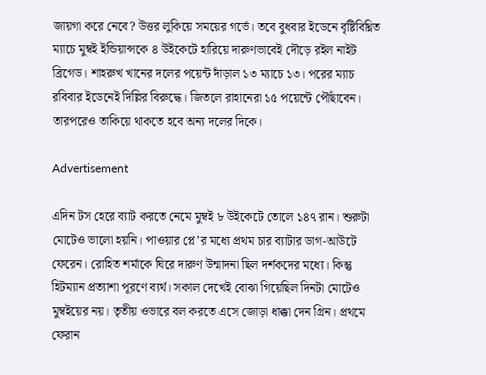জায়গা করে নেবে? উত্তর লুকিয়ে সময়ের গর্ভে। তবে বুধবার ইডেনে বৃষ্টিবিঘ্নিত ম্যাচে মুম্বই ইন্ডিয়ান্সকে ৪ উইকেটে হারিয়ে দারুণভাবেই দৌড়ে রইল নাইট ব্রিগেড। শাহরুখ খানের দলের পয়েন্ট দাঁড়াল ১৩ ম্যাচে ১৩। পরের ম্যাচ রবিবার ইডেনেই দিল্লির বিরুদ্ধে। জিতলে রাহানেরা ১৫ পয়েন্টে পৌঁছাবেন। তারপরেও তাকিয়ে থাকতে হবে অন্য দলের দিকে।

Advertisement

এদিন টস হেরে ব্যাট করতে নেমে মুম্বই ৮ উইকেটে তোলে ১৪৭ রান। শুরুটা মোটেও ভালো হয়নি। পাওয়ার প্লে’র মধ্যে প্রথম চার ব্যাটার ডাগ-আউটে ফেরেন। রোহিত শর্মাকে ঘিরে দারুণ উন্মাদনা ছিল দর্শকদের মধ্যে। কিন্তু হিটম্যান প্রত্যাশা পূরণে ব্যর্থ। সকাল দেখেই বোঝা গিয়েছিল দিনটা মোটেও মুম্বইয়ের নয়। তৃতীয় ওভারে বল করতে এসে জোড়া ধাক্কা দেন গ্রিন। প্রথমে ফেরান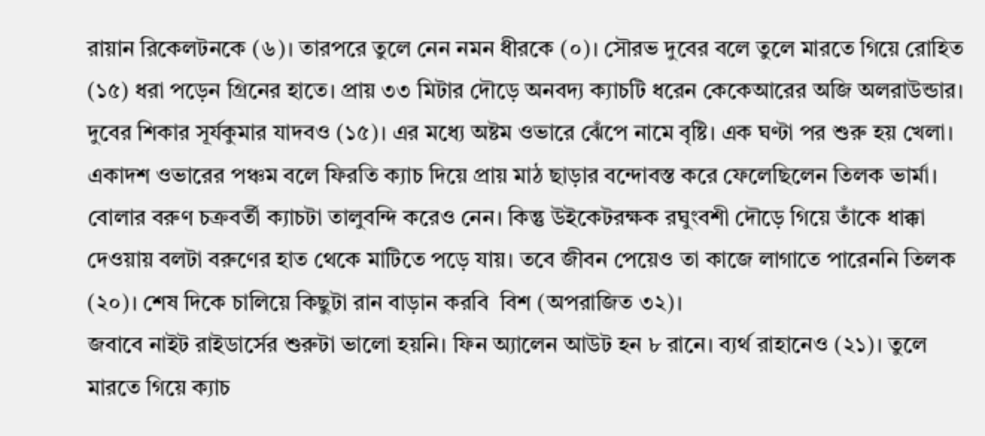রায়ান রিকেলটনকে (৬)। তারপরে তুলে নেন নমন ধীরকে (০)। সৌরভ দুবের বলে তুলে মারতে গিয়ে রোহিত (১৫) ধরা পড়েন গ্রিনের হাতে। প্রায় ৩৩ মিটার দৌড়ে অনবদ্য ক্যাচটি ধরেন কেকেআরের অজি অলরাউন্ডার। দুবের শিকার সূর্যকুমার যাদবও (১৫)। এর মধ্যে অষ্টম ওভারে ঝেঁপে নামে বৃষ্টি। এক ঘণ্টা পর শুরু হয় খেলা। একাদশ ওভারের পঞ্চম বলে ফিরতি ক্যাচ দিয়ে প্রায় মাঠ ছাড়ার বন্দোবস্ত করে ফেলেছিলেন তিলক ভার্মা। বোলার বরুণ চক্রবর্তী ক্যাচটা তালুবন্দি করেও নেন। কিন্তু উইকেটরক্ষক রঘুংবশী দৌড়ে গিয়ে তাঁকে ধাক্কা দেওয়ায় বলটা বরুণের হাত থেকে মাটিতে পড়ে যায়। তবে জীবন পেয়েও তা কাজে লাগাতে পারেননি তিলক (২০)। শেষ দিকে চালিয়ে কিছুটা রান বাড়ান করবি  বিশ (অপরাজিত ৩২)।
জবাবে নাইট রাইডার্সের শুরুটা ভালো হয়নি। ফিন অ্যালেন আউট হন ৮ রানে। ব্যর্থ রাহানেও (২১)। তুলে মারতে গিয়ে ক্যাচ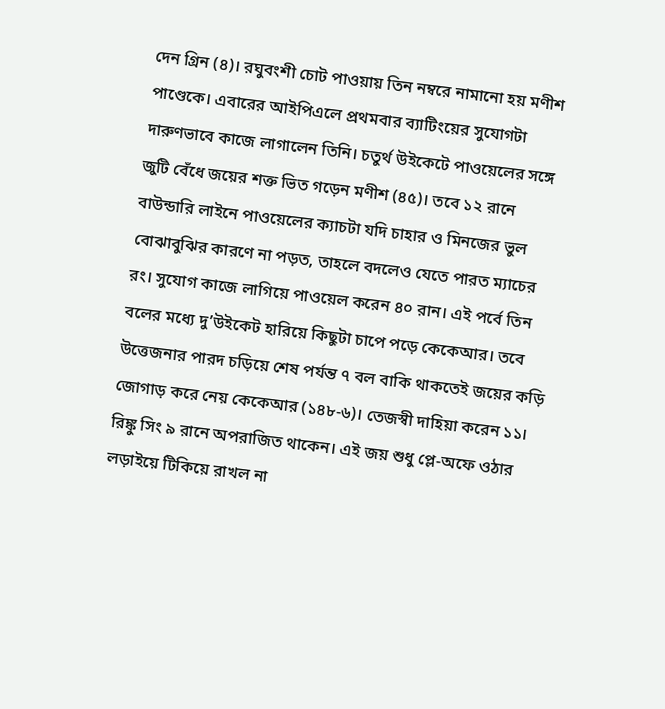দেন গ্রিন (৪)। রঘুবংশী চোট পাওয়ায় তিন নম্বরে নামানো হয় মণীশ পাণ্ডেকে। এবারের আইপিএলে প্রথমবার ব্যাটিংয়ের সুযোগটা দারুণভাবে কাজে লাগালেন তিনি। চতুর্থ উইকেটে পাওয়েলের সঙ্গে জুটি বেঁধে জয়ের শক্ত ভিত গড়েন মণীশ (৪৫)। তবে ১২ রানে বাউন্ডারি লাইনে পাওয়েলের ক্যাচটা যদি চাহার ও মিনজের ভুল বোঝাবুঝির কারণে না পড়ত, তাহলে বদলেও যেতে পারত ম্যাচের রং। সুযোগ কাজে লাগিয়ে পাওয়েল করেন ৪০ রান। এই পর্বে তিন বলের মধ্যে দু’উইকেট হারিয়ে কিছুটা চাপে পড়ে কেকেআর। তবে উত্তেজনার পারদ চড়িয়ে শেষ পর্যন্ত ৭ বল বাকি থাকতেই জয়ের কড়ি জোগাড় করে নেয় কেকেআর (১৪৮-৬)। তেজস্বী দাহিয়া করেন ১১। রিঙ্কু সিং ৯ রানে অপরাজিত থাকেন। এই জয় শুধু প্লে-অফে ওঠার লড়াইয়ে টিকিয়ে রাখল না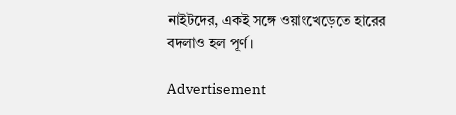নাইটদের, একই সঙ্গে ওয়াংখেড়েতে হারের বদলাও হল পূর্ণ।

Advertisement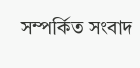সম্পর্কিত সংবাদ